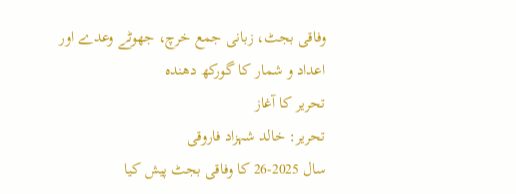وفاقی بجٹ، زبانی جمع خرچ، جھوٹے وعدے اور اعداد و شمار کا گورکھ دھندہ
تحریر کا آغاز
تحریر: خالد شہزاد فاروقی
سال 2025-26 کا وفاقی بجٹ پیش کیا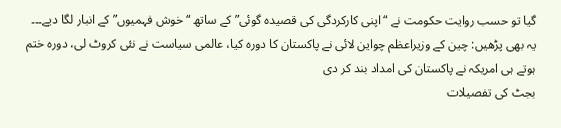گیا تو حسب روایت حکومت نے “اپنی کارکردگی کی قصیدہ گوئی” کے ساتھ “خوش فہمیوں” کے انبار لگا دیے۔۔۔
یہ بھی پڑھیں: چین کے وزیراعظم چواین لائی نے پاکستان کا دورہ کیا، عالمی سیاست نے نئی کروٹ لی، دورہ ختم ہوتے ہی امریکہ نے پاکستان کی امداد بند کر دی
بجٹ کی تفصیلات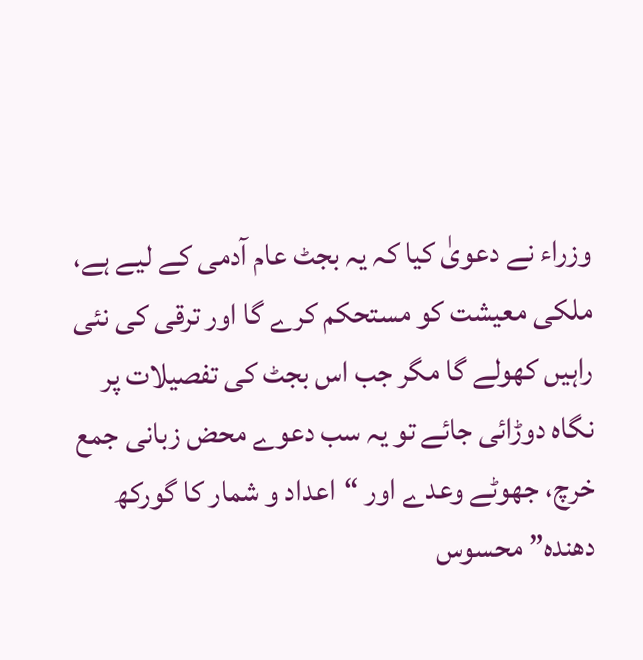وزراء نے دعویٰ کیا کہ یہ بجٹ عام آدمی کے لیے ہے، ملکی معیشت کو مستحکم کرے گا اور ترقی کی نئی راہیں کھولے گا مگر جب اس بجٹ کی تفصیلات پر نگاہ دوڑائی جائے تو یہ سب دعوے محض زبانی جمع خرچ، جھوٹے وعدے اور “اعداد و شمار کا گورکھ دھندہ” محسوس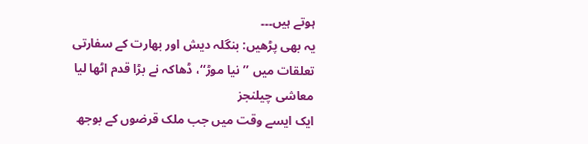ہوتے ہیں۔۔۔
یہ بھی پڑھیں: بنگلہ دیش اور بھارت کے سفارتی تعلقات میں ’’نیا موڑ‘‘، ڈھاکہ نے بڑا قدم اٹھا لیا
معاشی چیلنجز
ایک ایسے وقت میں جب ملک قرضوں کے بوجھ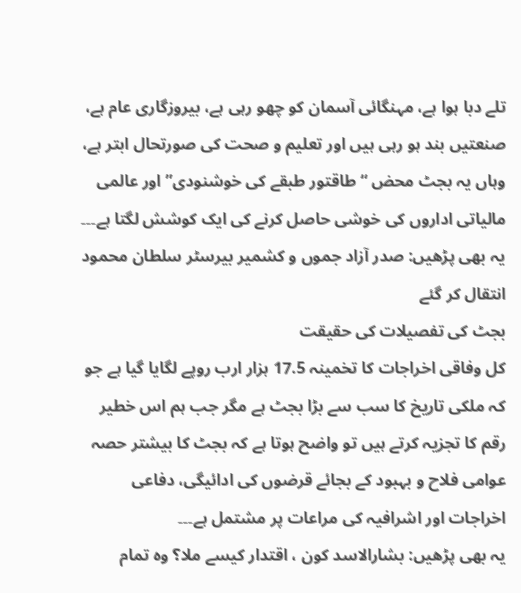تلے دبا ہوا ہے، مہنگائی آسمان کو چھو رہی ہے، بیروزگاری عام ہے، صنعتیں بند ہو رہی ہیں اور تعلیم و صحت کی صورتحال ابتر ہے، وہاں یہ بجٹ محض “طاقتور طبقے کی خوشنودی” اور عالمی مالیاتی اداروں کی خوشی حاصل کرنے کی ایک کوشش لگتا ہے۔۔۔
یہ بھی پڑھیں: صدر آزاد جموں و کشمیر بیرسٹر سلطان محمود انتقال کر گئے
بجٹ کی تفصیلات کی حقیقت
کل وفاقی اخراجات کا تخمینہ 17.5 ہزار ارب روپے لگایا گیا ہے جو کہ ملکی تاریخ کا سب سے بڑا بجٹ ہے مگر جب ہم اس خطیر رقم کا تجزیہ کرتے ہیں تو واضح ہوتا ہے کہ بجٹ کا بیشتر حصہ عوامی فلاح و بہبود کے بجائے قرضوں کی ادائیگی، دفاعی اخراجات اور اشرافیہ کی مراعات پر مشتمل ہے۔۔۔
یہ بھی پڑھیں: بشارالاسد کون ، اقتدار کیسے ملا؟ وہ تمام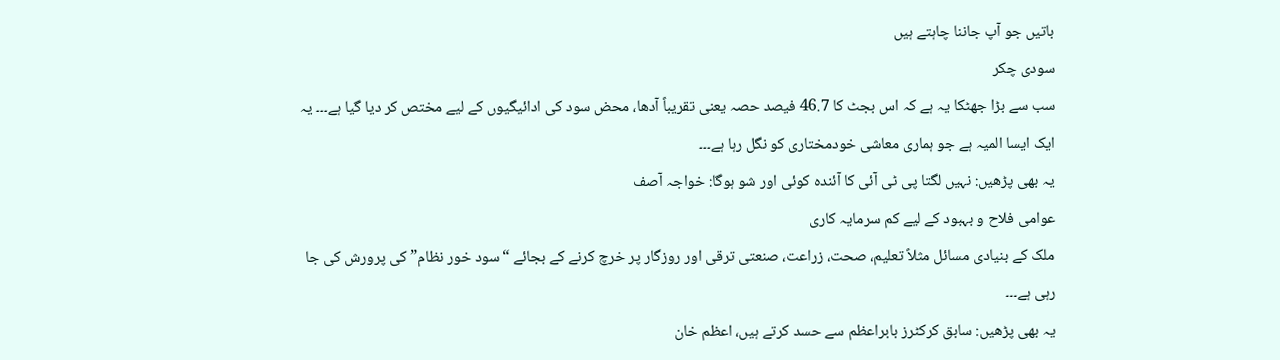باتیں جو آپ جاننا چاہتے ہیں
سودی چکر
سب سے بڑا جھٹکا یہ ہے کہ اس بجٹ کا 46.7 فیصد حصہ یعنی تقریباً آدھا، محض سود کی ادائیگیوں کے لیے مختص کر دیا گیا ہے۔۔۔ یہ ایک ایسا المیہ ہے جو ہماری معاشی خودمختاری کو نگل رہا ہے۔۔۔
یہ بھی پڑھیں: نہیں لگتا پی ٹی آئی کا آئندہ کوئی اور شو ہوگا: خواجہ آصف
عوامی فلاح و بہبود کے لیے کم سرمایہ کاری
ملک کے بنیادی مسائل مثلاً تعلیم، صحت، زراعت، صنعتی ترقی اور روزگار پر خرچ کرنے کے بجائے “سود خور نظام” کی پرورش کی جا رہی ہے۔۔۔
یہ بھی پڑھیں: سابق کرکٹرز بابراعظم سے حسد کرتے ہیں، اعظم خان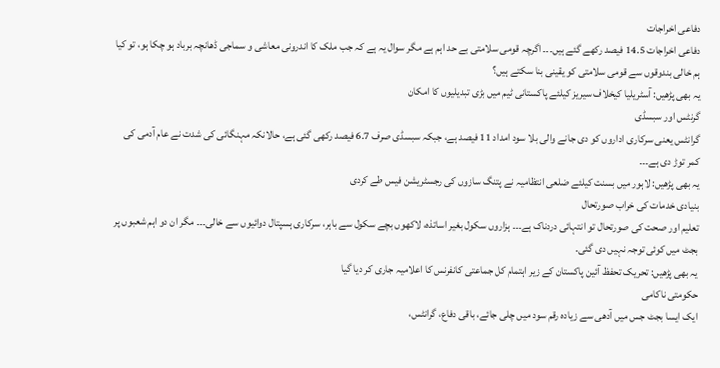دفاعی اخراجات
دفاعی اخراجات 14.5 فیصد رکھے گئے ہیں۔۔۔ اگرچہ قومی سلامتی بے حد اہم ہے مگر سوال یہ ہے کہ جب ملک کا اندرونی معاشی و سماجی ڈھانچہ برباد ہو چکا ہو، تو کیا ہم خالی بندوقوں سے قومی سلامتی کو یقینی بنا سکتے ہیں؟
یہ بھی پڑھیں: آسٹریلیا کیخلاف سیریز کیلئے پاکستانی ٹیم میں بڑی تبدیلیوں کا امکان
گرنٹس اور سبسڈی
گرانٹس یعنی سرکاری اداروں کو دی جانے والی بلا سود امداد 11 فیصد ہے، جبکہ سبسڈی صرف 6.7 فیصد رکھی گئی ہے، حالانکہ مہنگائی کی شدت نے عام آدمی کی کمر توڑ دی ہے۔۔۔
یہ بھی پڑھیں: لاہور میں بسنت کیلئے ضلعی انتظامیہ نے پتنگ سازوں کی رجسٹریشن فیس طے کردی
بنیادی خدمات کی خراب صورتحال
تعلیم اور صحت کی صورتحال تو انتہائی دردناک ہے۔۔۔ ہزاروں سکول بغیر اساتذہ، لاکھوں بچے سکول سے باہر، سرکاری ہسپتال دوائیوں سے خالی۔۔۔ مگر ان دو اہم شعبوں پر بجٹ میں کوئی توجہ نہیں دی گئی۔
یہ بھی پڑھیں: تحریک تحفظ آئین پاکستان کے زیر اہتمام کل جماعتی کانفرنس کا اعلامیہ جاری کر دیا گیا
حکومتی ناکامی
ایک ایسا بجٹ جس میں آدھی سے زیادہ رقم سود میں چلی جائے، باقی دفاع، گرانٹس،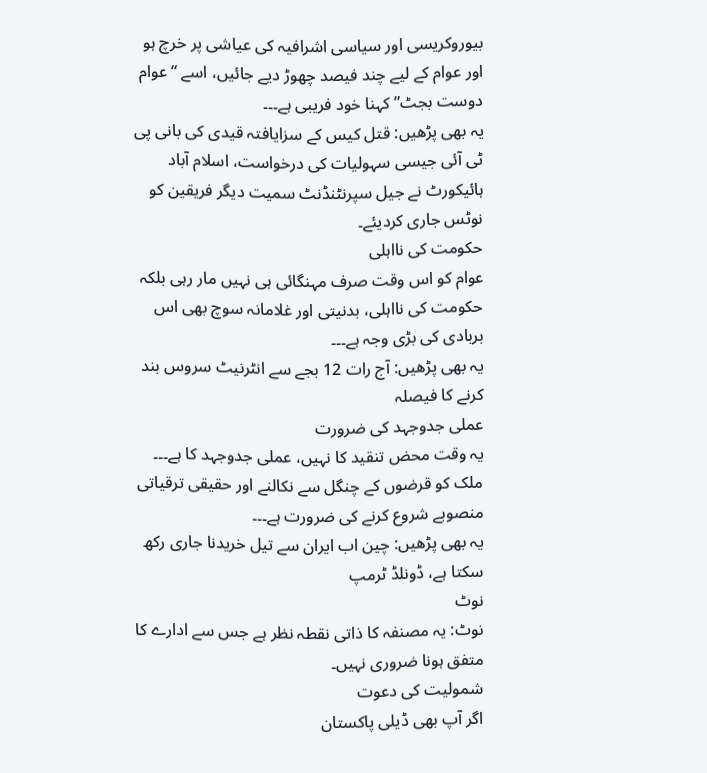بیوروکریسی اور سیاسی اشرافیہ کی عیاشی پر خرچ ہو اور عوام کے لیے چند فیصد چھوڑ دیے جائیں، اسے “عوام دوست بجٹ” کہنا خود فریبی ہے۔۔۔
یہ بھی پڑھیں: قتل کیس کے سزایافتہ قیدی کی بانی پی ٹی آئی جیسی سہولیات کی درخواست، اسلام آباد ہائیکورٹ نے جیل سپرنٹنڈنٹ سمیت دیگر فریقین کو نوٹس جاری کردیئے۔
حکومت کی نااہلی
عوام کو اس وقت صرف مہنگائی ہی نہیں مار رہی بلکہ حکومت کی نااہلی، بدنیتی اور غلامانہ سوچ بھی اس بربادی کی بڑی وجہ ہے۔۔۔
یہ بھی پڑھیں: آج رات 12 بجے سے انٹرنیٹ سروس بند کرنے کا فیصلہ
عملی جدوجہد کی ضرورت
یہ وقت محض تنقید کا نہیں، عملی جدوجہد کا ہے۔۔۔ ملک کو قرضوں کے چنگل سے نکالنے اور حقیقی ترقیاتی منصوبے شروع کرنے کی ضرورت ہے۔۔۔
یہ بھی پڑھیں: چین اب ایران سے تیل خریدنا جاری رکھ سکتا ہے، ڈونلڈ ٹرمپ
نوٹ
نوٹ: یہ مصنفہ کا ذاتی نقطہ نظر ہے جس سے ادارے کا متفق ہونا ضروری نہیں۔
شمولیت کی دعوت
اگر آپ بھی ڈیلی پاکستان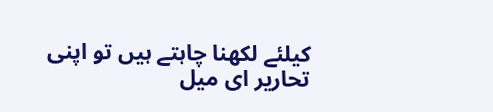کیلئے لکھنا چاہتے ہیں تو اپنی تحاریر ای میل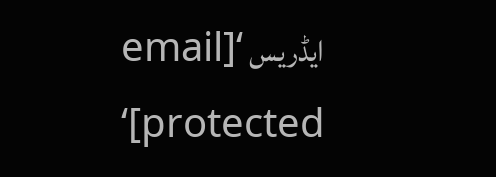ایڈریس ‘[email protected]‘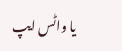یا واٹس ایپ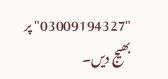"03009194327" پر بھیج دیں۔